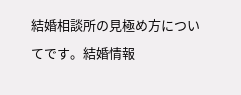結婚相談所の見極め方についてです。結婚情報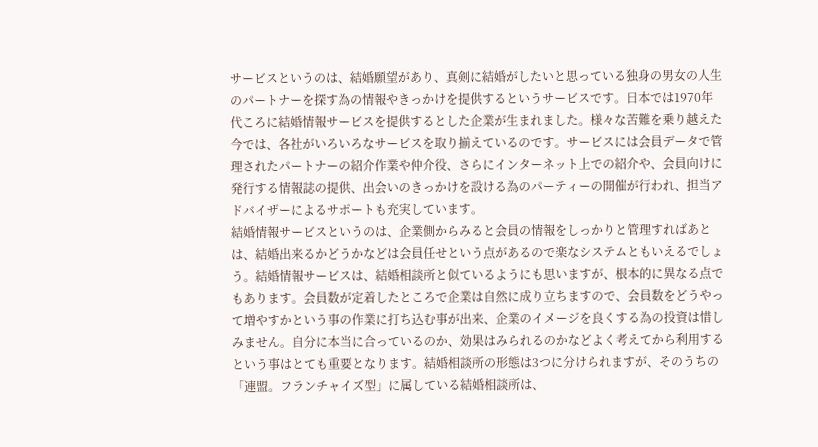サービスというのは、結婚願望があり、真剣に結婚がしたいと思っている独身の男女の人生のパートナーを探す為の情報やきっかけを提供するというサービスです。日本では1970年代ころに結婚情報サービスを提供するとした企業が生まれました。様々な苦難を乗り越えた今では、各社がいろいろなサービスを取り揃えているのです。サービスには会員データで管理されたパートナーの紹介作業や仲介役、さらにインターネット上での紹介や、会員向けに発行する情報誌の提供、出会いのきっかけを設ける為のパーティーの開催が行われ、担当アドバイザーによるサポートも充実しています。
結婚情報サービスというのは、企業側からみると会員の情報をしっかりと管理すればあとは、結婚出来るかどうかなどは会員任せという点があるので楽なシステムともいえるでしょう。結婚情報サービスは、結婚相談所と似ているようにも思いますが、根本的に異なる点でもあります。会員数が定着したところで企業は自然に成り立ちますので、会員数をどうやって増やすかという事の作業に打ち込む事が出来、企業のイメージを良くする為の投資は惜しみません。自分に本当に合っているのか、効果はみられるのかなどよく考えてから利用するという事はとても重要となります。結婚相談所の形態は3つに分けられますが、そのうちの「連盟。フランチャイズ型」に属している結婚相談所は、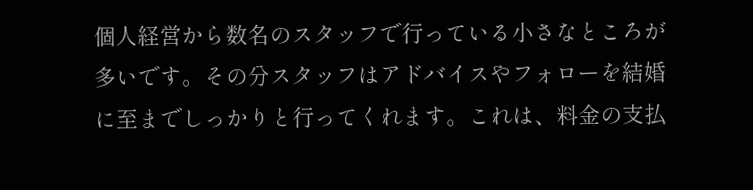個人経営から数名のスタッフで行っている小さなところが多いです。その分スタッフはアドバイスやフォローを結婚に至までしっかりと行ってくれます。これは、料金の支払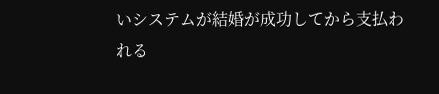いシステムが結婚が成功してから支払われる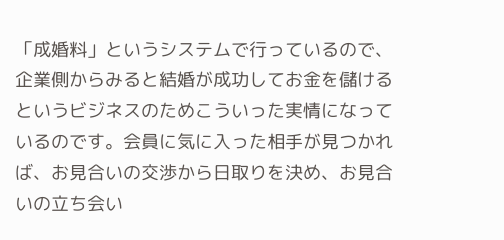「成婚料」というシステムで行っているので、企業側からみると結婚が成功してお金を儲けるというビジネスのためこういった実情になっているのです。会員に気に入った相手が見つかれば、お見合いの交渉から日取りを決め、お見合いの立ち会い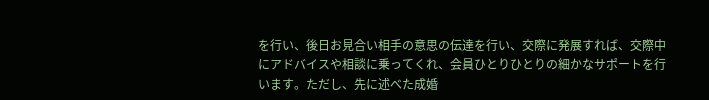を行い、後日お見合い相手の意思の伝達を行い、交際に発展すれば、交際中にアドバイスや相談に乗ってくれ、会員ひとりひとりの細かなサポートを行います。ただし、先に述べた成婚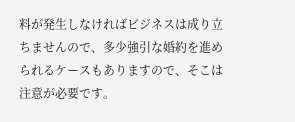料が発生しなければビジネスは成り立ちませんので、多少強引な婚約を進められるケースもありますので、そこは注意が必要です。